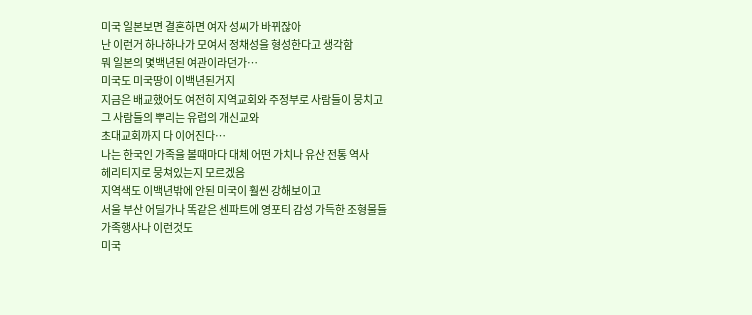미국 일본보면 결혼하면 여자 성씨가 바뀌잖아
난 이런거 하나하나가 모여서 정채성을 형성한다고 생각함
뭐 일본의 몇백년된 여관이라던가…
미국도 미국땅이 이백년된거지
지금은 배교했어도 여전히 지역교회와 주정부로 사람들이 뭉치고
그 사람들의 뿌리는 유럽의 개신교와
초대교회까지 다 이어진다…
나는 한국인 가족을 볼때마다 대체 어떤 가치나 유산 전통 역사
헤리티지로 뭉쳐있는지 모르겠음
지역색도 이백년밖에 안된 미국이 훨씬 강해보이고
서울 부산 어딜가나 똑같은 센파트에 영포티 감성 가득한 조형물들
가족행사나 이런것도
미국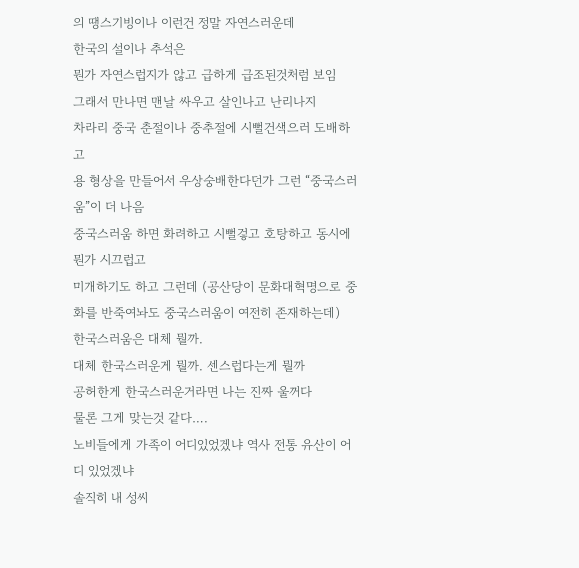의 땡스기빙이나 이런건 정말 자연스러운데
한국의 설이나 추석은
뭔가 자연스럽지가 않고 급하게 급조된것처럼 보임
그래서 만나면 맨날 싸우고 살인나고 난리나지
차라리 중국 춘절이나 중추절에 시뻘건색으러 도배하고
용 형상을 만들어서 우상숭배한다던가 그런 “중국스러움”이 더 나음
중국스러움 하면 화려하고 시뻘겋고 호탕하고 동시에 뭔가 시끄럽고
미개하기도 하고 그런데 (공산당이 문화대혁명으로 중화를 반죽여놔도 중국스러움이 여전히 존재하는데)
한국스러움은 대체 뭘까.
대체 한국스러운게 뭘까. 센스럽다는게 뭘까
공허한게 한국스러운거라면 나는 진짜 울꺼다
물론 그게 맞는것 같다….
노비들에게 가족이 어디있었겠냐 역사 전통 유산이 어디 있었겠냐
솔직히 내 성씨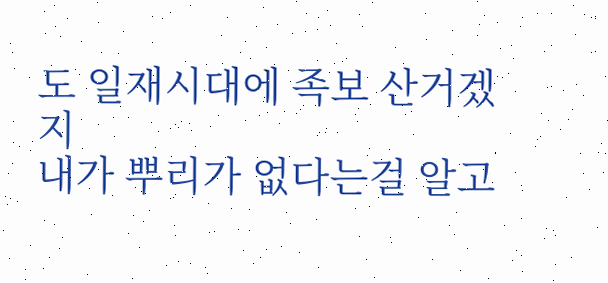도 일재시대에 족보 산거겠지
내가 뿌리가 없다는걸 알고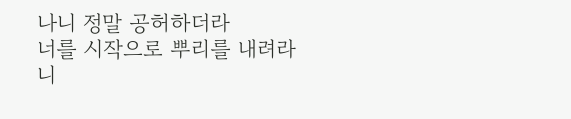나니 정말 공허하더라
너를 시작으로 뿌리를 내려라 니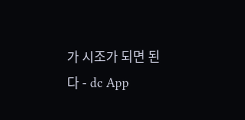가 시조가 되면 된다 - dc App